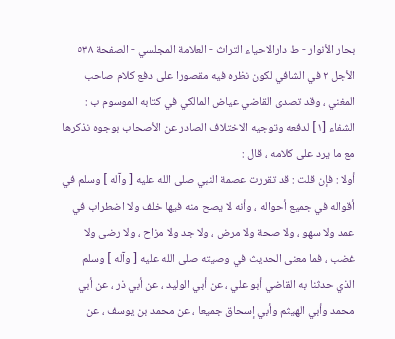بحار الأنوار - ط دارالاحیاء التراث - العلامة المجلسي - الصفحة ٥٣٨
الأجل ٢ في الشافي لكون نظره فيه مقصورا على دفع كلام صاحب المغني ، وقد تصدى القاضي عياض المالكي في كتابه الموسوم ب : الشفاء [١] لدفعه وتوجيه الاختلاف الصادر عن الأصحاب بوجوه نذكرها مع ما يرد على كلامه ، قال :
أولا : فإن قلت : قد تقررت عصمة النبي صلى الله عليه [ وآله ] وسلم في أقواله في جميع أحواله ، وأنه لا يصح منه فيها خلف ولا اضطراب في عمد ولا سهو ، ولا صحة ولا مرض ، ولا جد ولا مزاح ، ولا رضى ولا غضب ، فما معنى الحديث في وصيته صلى الله عليه [ وآله ] وسلم الذي حدثنا به القاضي أبو علي ، عن أبي الوليد ، عن أبي ذر ، عن أبي محمد وأبي الهيثم وأبي إسحاق جميعا ، عن محمد بن يوسف ، عن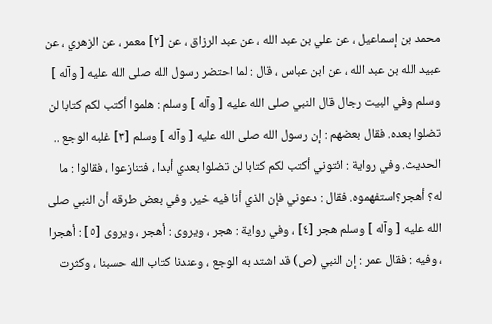محمد بن إسماعيل ، عن علي بن عبد الله ، عن عبد الرزاق ، عن [٢] معمر ، عن الزهري ، عن عبيد الله بن عبد الله ، عن ابن عباس ، قال : لما احتضر رسول الله صلى الله عليه [ وآله ] وسلم وفي البيت رجال قال النبي صلى الله عليه [ وآله ] وسلم : هلموا أكتب لكم كتابا لن تضلوا بعده. فقال بعضهم : إن رسول الله صلى الله عليه [ وآله ] وسلم [٣] غلبه الوجع .. الحديث. وفي رواية : ائتوني أكتب لكم كتابا لن تضلوا بعدي أبدا ، فتنازعوا ، فقالوا : ما له؟ أهجر؟استفهموه. فقال : دعوني فإن الذي أنا فيه خير. وفي بعض طرقه أن النبي صلى الله عليه [ وآله ] وسلم هجر [٤] ، وفي رواية : هجر ، ويروى : أهجر ، ويروى [٥] : أهجرا ، وفيه : فقال عمر : إن النبي (ص) قد اشتد به الوجع ، وعندنا كتاب الله حسبنا ، وكثرت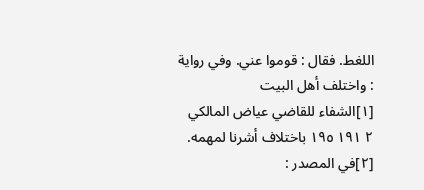اللغط. فقال : قوموا عني. وفي رواية : واختلف أهل البيت
[١]الشفاء للقاضي عياض المالكي ٢ ١٩١ ١٩٥ باختلاف أشرنا لمهمه.
[٢]في المصدر :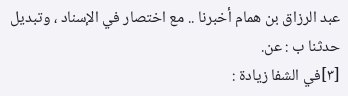عبد الرزاق بن همام أخبرنا .. مع اختصار في الإسناد ، وتبديل حدثنا ب : عن.
[٣]في الشفا زيادة :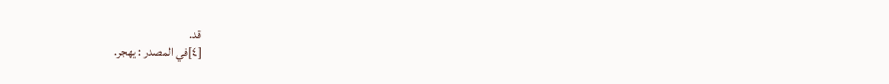قد.
[٤]في المصدر : يهجر.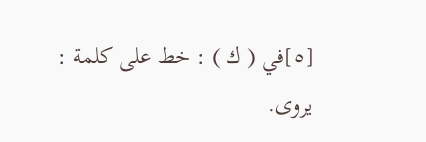[٥]في ( ك ) : خط على كلمة : يروى.